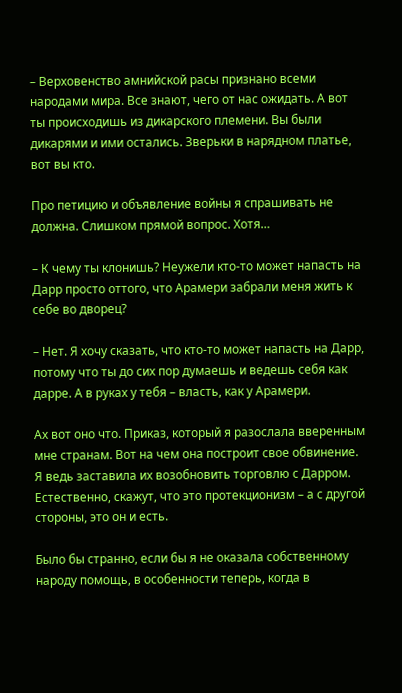– Верховенство амнийской расы признано всеми народами мира. Все знают, чего от нас ожидать. А вот ты происходишь из дикарского племени. Вы были дикарями и ими остались. Зверьки в нарядном платье, вот вы кто.

Про петицию и объявление войны я спрашивать не должна. Слишком прямой вопрос. Хотя…

– К чему ты клонишь? Неужели кто-то может напасть на Дарр просто оттого, что Арамери забрали меня жить к себе во дворец?

– Нет. Я хочу сказать, что кто-то может напасть на Дарр, потому что ты до сих пор думаешь и ведешь себя как дарре. А в руках у тебя – власть, как у Арамери.

Ах вот оно что. Приказ, который я разослала вверенным мне странам. Вот на чем она построит свое обвинение. Я ведь заставила их возобновить торговлю с Дарром. Естественно, скажут, что это протекционизм – а с другой стороны, это он и есть.

Было бы странно, если бы я не оказала собственному народу помощь, в особенности теперь, когда в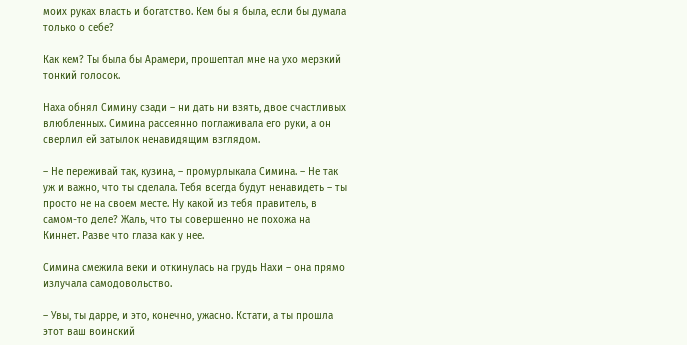моих руках власть и богатство. Кем бы я была, если бы думала только о себе?

Как кем? Ты была бы Арамери, прошептал мне на ухо мерзкий тонкий голосок.

Наха обнял Симину сзади – ни дать ни взять, двое счастливых влюбленных. Симина рассеянно поглаживала его руки, а он сверлил ей затылок ненавидящим взглядом.

– Не переживай так, кузина, – промурлыкала Симина. – Не так уж и важно, что ты сделала. Тебя всегда будут ненавидеть – ты просто не на своем месте. Ну какой из тебя правитель, в самом-то деле? Жаль, что ты совершенно не похожа на Киннет. Разве что глаза как у нее.

Симина смежила веки и откинулась на грудь Нахи – она прямо излучала самодовольство.

– Увы, ты дарре, и это, конечно, ужасно. Кстати, а ты прошла этот ваш воинский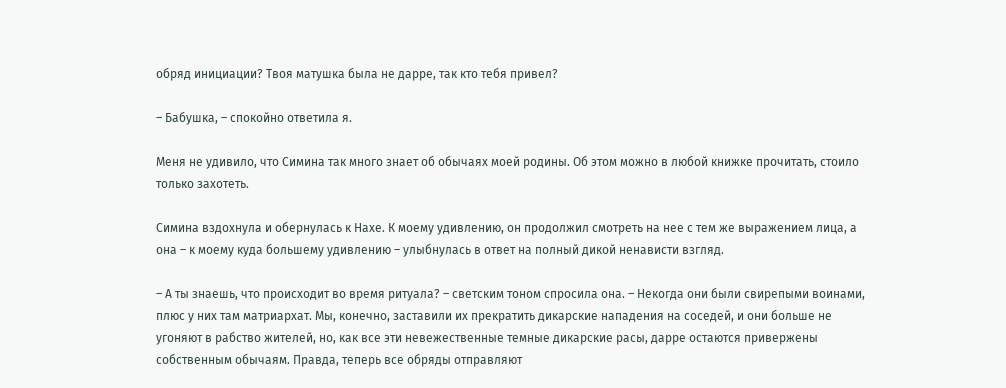обряд инициации? Твоя матушка была не дарре, так кто тебя привел?

– Бабушка, – спокойно ответила я.

Меня не удивило, что Симина так много знает об обычаях моей родины. Об этом можно в любой книжке прочитать, стоило только захотеть.

Симина вздохнула и обернулась к Нахе. К моему удивлению, он продолжил смотреть на нее с тем же выражением лица, а она – к моему куда большему удивлению – улыбнулась в ответ на полный дикой ненависти взгляд.

– А ты знаешь, что происходит во время ритуала? – светским тоном спросила она. – Некогда они были свирепыми воинами, плюс у них там матриархат. Мы, конечно, заставили их прекратить дикарские нападения на соседей, и они больше не угоняют в рабство жителей, но, как все эти невежественные темные дикарские расы, дарре остаются привержены собственным обычаям. Правда, теперь все обряды отправляют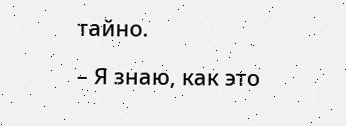тайно.

– Я знаю, как это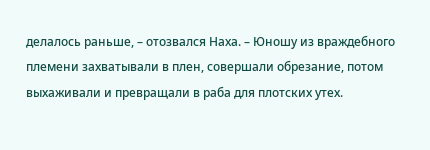делалось раньше, – отозвался Наха. – Юношу из враждебного племени захватывали в плен, совершали обрезание, потом выхаживали и превращали в раба для плотских утех.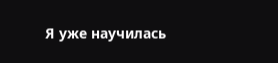Я уже научилась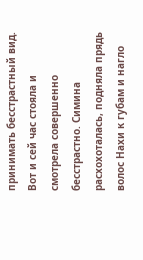принимать бесстрастный вид. Вот и сей час стояла и смотрела совершенно бесстрастно. Симина расхохоталась, подняла прядь волос Нахи к губам и нагло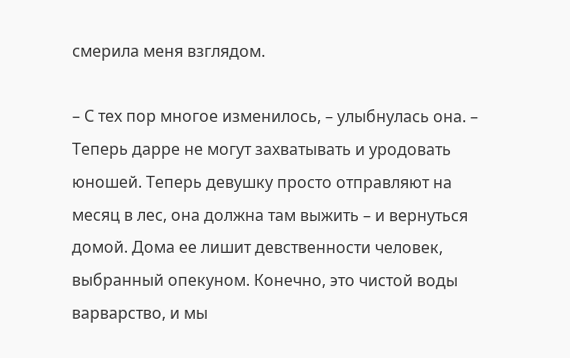смерила меня взглядом.

– С тех пор многое изменилось, – улыбнулась она. – Теперь дарре не могут захватывать и уродовать юношей. Теперь девушку просто отправляют на месяц в лес, она должна там выжить – и вернуться домой. Дома ее лишит девственности человек, выбранный опекуном. Конечно, это чистой воды варварство, и мы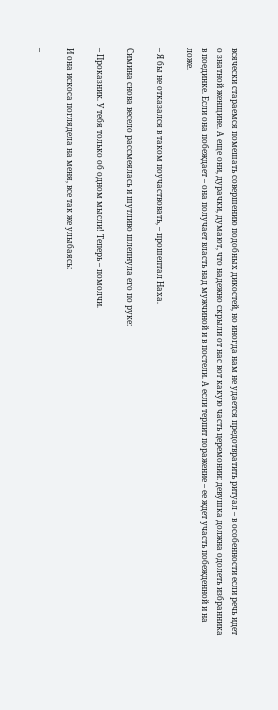всячески стараемся помешать совершению подобных дикостей, но иногда нам не удается предотвратить ритуал – в особенности если речь идет о знатной женщине. А еще они, дурачки, думают, что надежно скрыли от нас вот какую часть церемонии: девушка должна одолеть избранника в поединке. Если она побеждает – она получает власть над мужчиной и в постели. А если терпит поражение – ее ждет участь побежденной и на ложе.

– Я бы не отказался в таком поучаствовать, – прошептал Наха.

Симина снова весело рассмеялась и шутливо шлепнула его по руке:

– Проказник. У тебя только об одном мысли! Теперь – помолчи.

И она искоса поглядела на меня, все так же улыбаясь:

–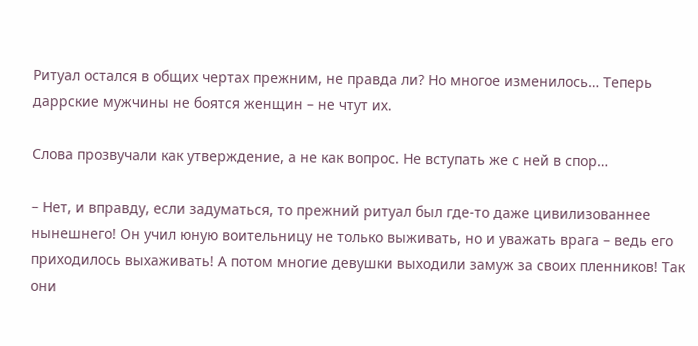Ритуал остался в общих чертах прежним, не правда ли? Но многое изменилось… Теперь даррские мужчины не боятся женщин – не чтут их.

Слова прозвучали как утверждение, а не как вопрос. Не вступать же с ней в спор…

– Нет, и вправду, если задуматься, то прежний ритуал был где-то даже цивилизованнее нынешнего! Он учил юную воительницу не только выживать, но и уважать врага – ведь его приходилось выхаживать! А потом многие девушки выходили замуж за своих пленников! Так они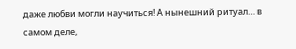даже любви могли научиться! А нынешний ритуал… в самом деле,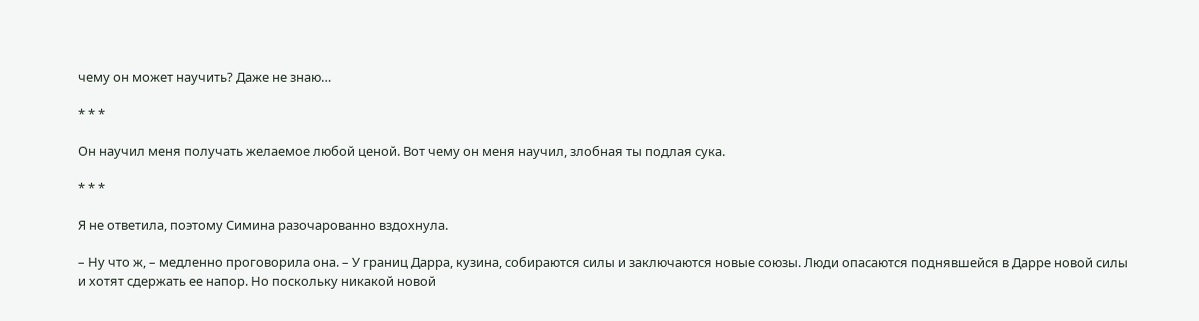чему он может научить? Даже не знаю…

* * *

Он научил меня получать желаемое любой ценой. Вот чему он меня научил, злобная ты подлая сука.

* * *

Я не ответила, поэтому Симина разочарованно вздохнула.

– Ну что ж, – медленно проговорила она. – У границ Дарра, кузина, собираются силы и заключаются новые союзы. Люди опасаются поднявшейся в Дарре новой силы и хотят сдержать ее напор. Но поскольку никакой новой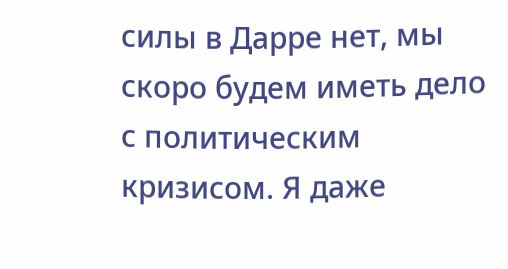силы в Дарре нет, мы скоро будем иметь дело с политическим кризисом. Я даже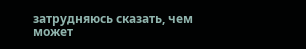затрудняюсь сказать, чем может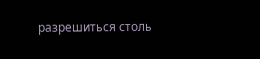разрешиться столь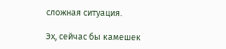сложная ситуация.

Эх, сейчас бы камешек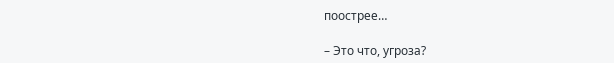поострее…

– Это что, угроза?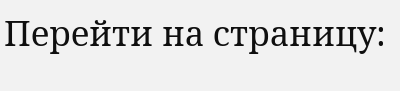Перейти на страницу: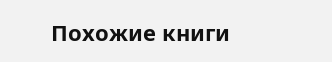Похожие книги